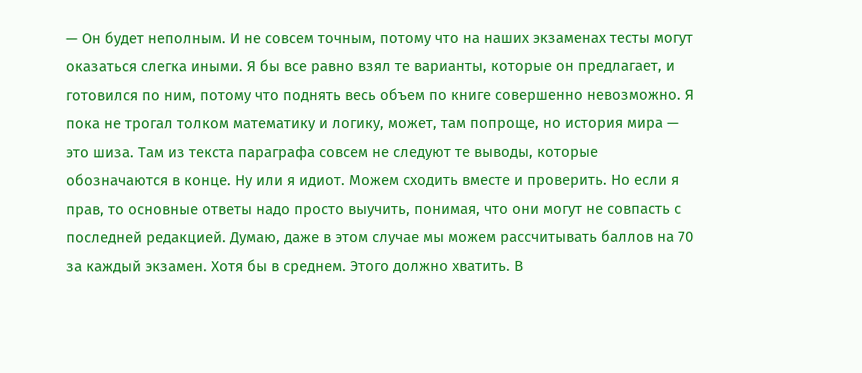— Он будет неполным. И не совсем точным, потому что на наших экзаменах тесты могут оказаться слегка иными. Я бы все равно взял те варианты, которые он предлагает, и готовился по ним, потому что поднять весь объем по книге совершенно невозможно. Я пока не трогал толком математику и логику, может, там попроще, но история мира — это шиза. Там из текста параграфа совсем не следуют те выводы, которые обозначаются в конце. Ну или я идиот. Можем сходить вместе и проверить. Но если я прав, то основные ответы надо просто выучить, понимая, что они могут не совпасть с последней редакцией. Думаю, даже в этом случае мы можем рассчитывать баллов на 70 за каждый экзамен. Хотя бы в среднем. Этого должно хватить. В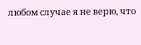любом случае я не верю, что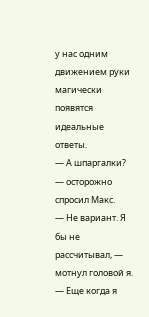у нас одним движением руки магически появятся идеальные ответы.
— А шпаргалки? — осторожно спросил Макс.
— Не вариант. Я бы не рассчитывал, — мотнул головой я. — Еще когда я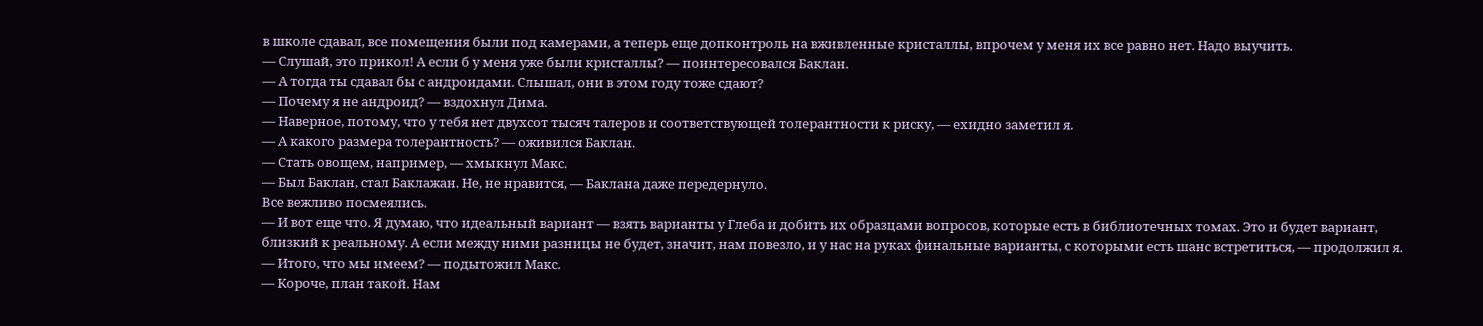в школе сдавал, все помещения были под камерами, а теперь еще допконтроль на вживленные кристаллы, впрочем у меня их все равно нет. Надо выучить.
— Слушай, это прикол! А если б у меня уже были кристаллы? — поинтересовался Баклан.
— А тогда ты сдавал бы с андроидами. Слышал, они в этом году тоже сдают?
— Почему я не андроид? — вздохнул Дима.
— Наверное, потому, что у тебя нет двухсот тысяч талеров и соответствующей толерантности к риску, — ехидно заметил я.
— А какого размера толерантность? — оживился Баклан.
— Стать овощем, например, — хмыкнул Макс.
— Был Баклан, стал Баклажан. Не, не нравится, — Баклана даже передернуло.
Все вежливо посмеялись.
— И вот еще что. Я думаю, что идеальный вариант — взять варианты у Глеба и добить их образцами вопросов, которые есть в библиотечных томах. Это и будет вариант, близкий к реальному. А если между ними разницы не будет, значит, нам повезло, и у нас на руках финальные варианты, с которыми есть шанс встретиться, — продолжил я.
— Итого, что мы имеем? — подытожил Макс.
— Короче, план такой. Нам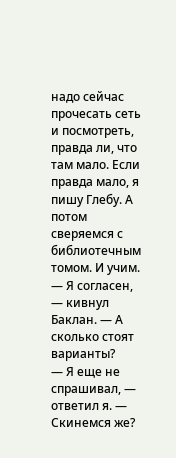надо сейчас прочесать сеть и посмотреть, правда ли, что там мало. Если правда мало, я пишу Глебу. А потом сверяемся с библиотечным томом. И учим.
— Я согласен, — кивнул Баклан. — А сколько стоят варианты?
— Я еще не спрашивал, — ответил я. — Скинемся же?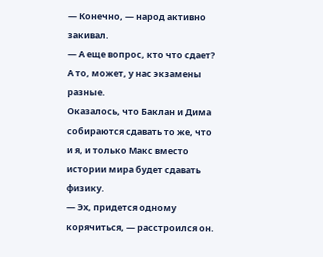— Конечно, — народ активно закивал.
— А еще вопрос, кто что сдает? А то, может, у нас экзамены разные.
Оказалось, что Баклан и Дима собираются сдавать то же, что и я, и только Макс вместо истории мира будет сдавать физику.
— Эх, придется одному корячиться, — расстроился он.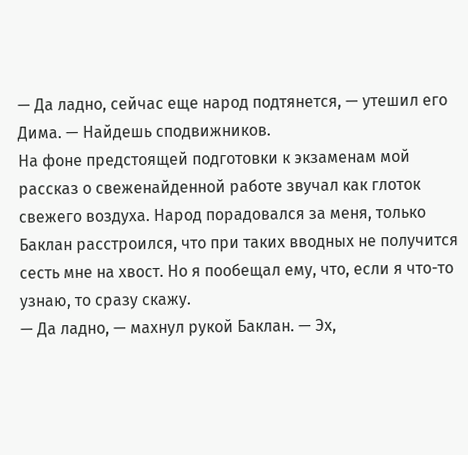— Да ладно, сейчас еще народ подтянется, — утешил его Дима. — Найдешь сподвижников.
На фоне предстоящей подготовки к экзаменам мой рассказ о свеженайденной работе звучал как глоток свежего воздуха. Народ порадовался за меня, только Баклан расстроился, что при таких вводных не получится сесть мне на хвост. Но я пообещал ему, что, если я что-то узнаю, то сразу скажу.
— Да ладно, — махнул рукой Баклан. — Эх,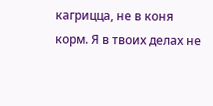кагрицца, не в коня корм. Я в твоих делах не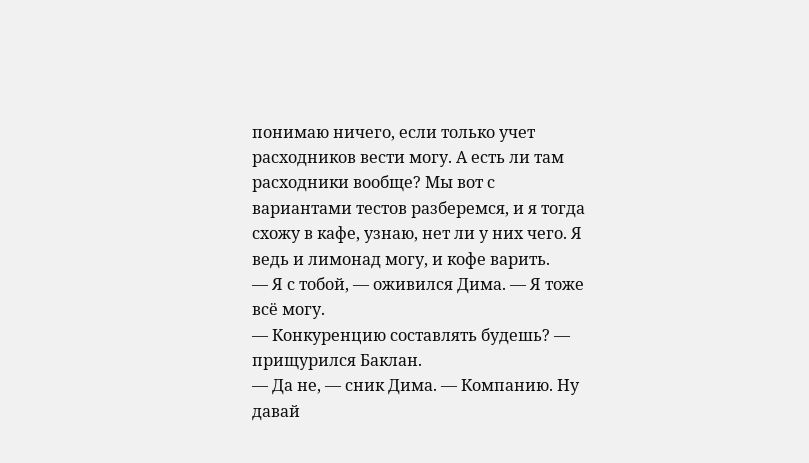понимаю ничего, если только учет расходников вести могу. А есть ли там расходники вообще? Мы вот с вариантами тестов разберемся, и я тогда схожу в кафе, узнаю, нет ли у них чего. Я ведь и лимонад могу, и кофе варить.
— Я с тобой, — оживился Дима. — Я тоже всё могу.
— Конкуренцию составлять будешь? — прищурился Баклан.
— Да не, — сник Дима. — Компанию. Ну давай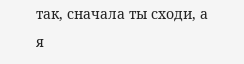так, сначала ты сходи, а я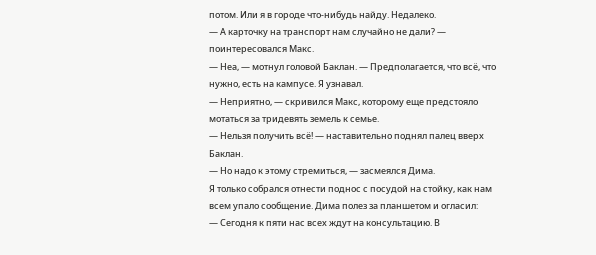потом. Или я в городе что-нибудь найду. Недалеко.
— А карточку на транспорт нам случайно не дали? — поинтересовался Макс.
— Неа, — мотнул головой Баклан. — Предполагается, что всё, что нужно, есть на кампусе. Я узнавал.
— Неприятно, — скривился Макс, которому еще предстояло мотаться за тридевять земель к семье.
— Нельзя получить всё! — наставительно поднял палец вверх Баклан.
— Но надо к этому стремиться, — засмеялся Дима.
Я только собрался отнести поднос с посудой на стойку, как нам всем упало сообщение. Дима полез за планшетом и огласил:
— Сегодня к пяти нас всех ждут на консультацию. В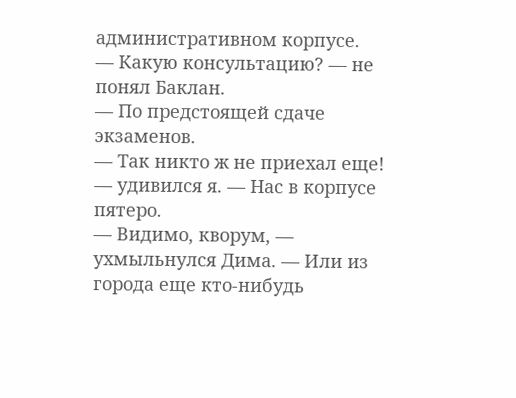административном корпусе.
— Какую консультацию? — не понял Баклан.
— По предстоящей сдаче экзаменов.
— Так никто ж не приехал еще! — удивился я. — Нас в корпусе пятеро.
— Видимо, кворум, — ухмыльнулся Дима. — Или из города еще кто-нибудь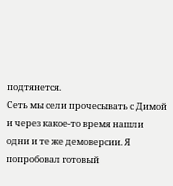подтянется.
Сеть мы сели прочесывать с Димой и через какое-то время нашли одни и те же демоверсии. Я попробовал готовый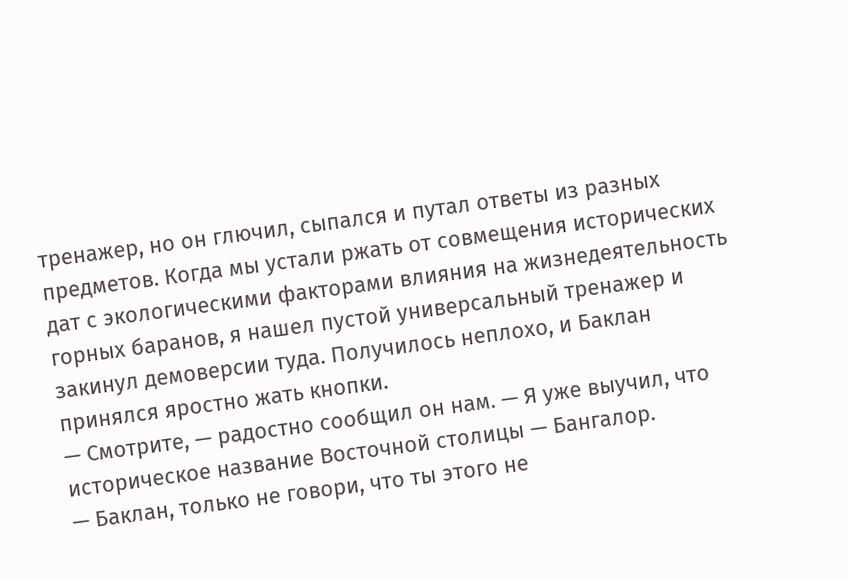тренажер, но он глючил, сыпался и путал ответы из разных предметов. Когда мы устали ржать от совмещения исторических дат с экологическими факторами влияния на жизнедеятельность горных баранов, я нашел пустой универсальный тренажер и закинул демоверсии туда. Получилось неплохо, и Баклан принялся яростно жать кнопки.
— Смотрите, — радостно сообщил он нам. — Я уже выучил, что историческое название Восточной столицы — Бангалор.
— Баклан, только не говори, что ты этого не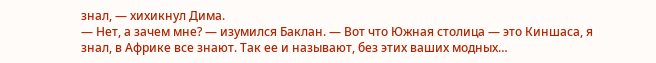знал, — хихикнул Дима.
— Нет, а зачем мне? — изумился Баклан. — Вот что Южная столица — это Киншаса, я знал, в Африке все знают. Так ее и называют, без этих ваших модных…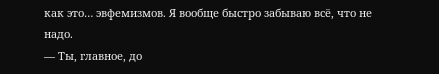как это… эвфемизмов. Я вообще быстро забываю всё, что не надо.
— Ты, главное, до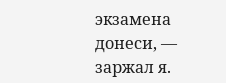экзамена донеси, — заржал я.